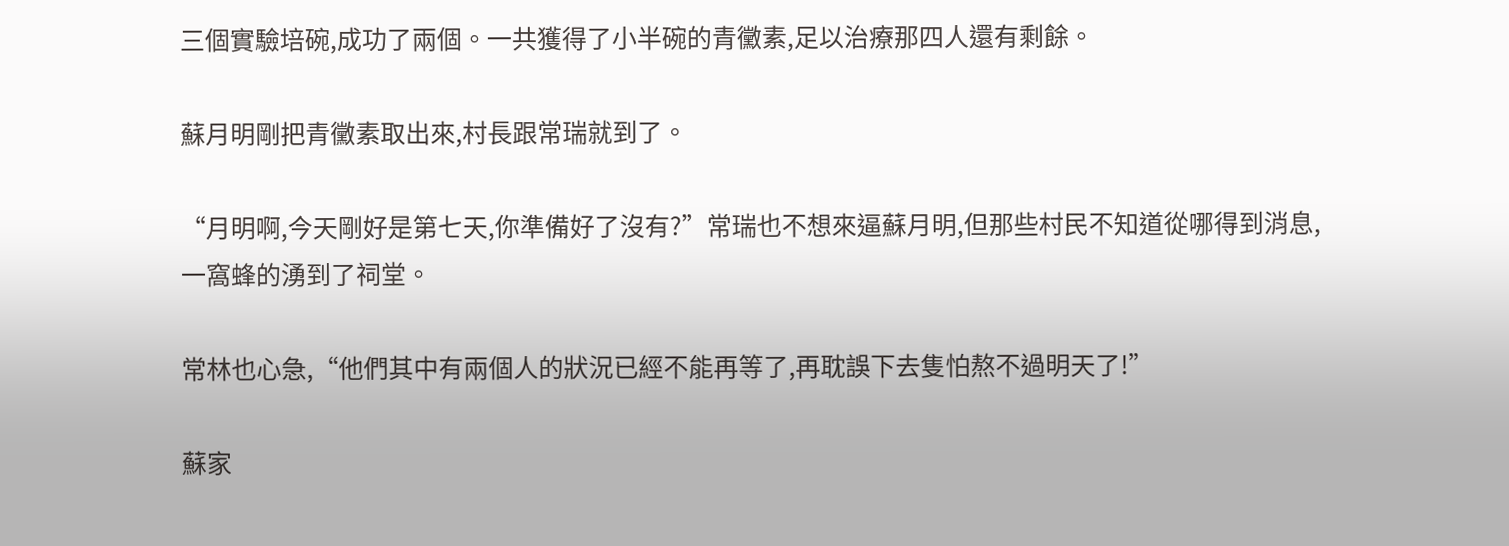三個實驗培碗,成功了兩個。一共獲得了小半碗的青黴素,足以治療那四人還有剩餘。

蘇月明剛把青黴素取出來,村長跟常瑞就到了。

“月明啊,今天剛好是第七天,你準備好了沒有?”常瑞也不想來逼蘇月明,但那些村民不知道從哪得到消息,一窩蜂的湧到了祠堂。

常林也心急,“他們其中有兩個人的狀況已經不能再等了,再耽誤下去隻怕熬不過明天了!”

蘇家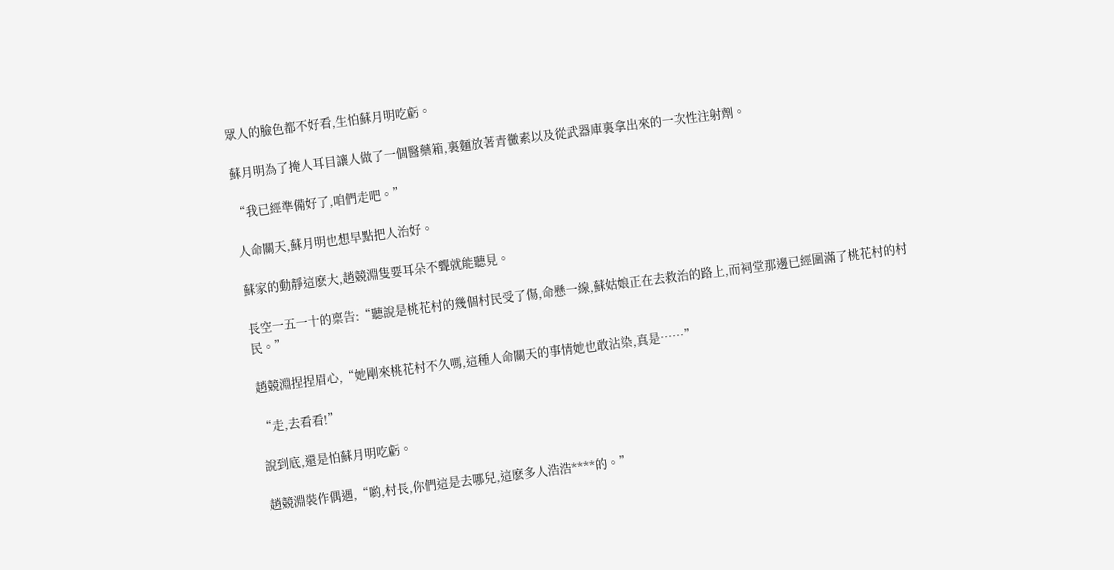眾人的臉色都不好看,生怕蘇月明吃虧。

蘇月明為了掩人耳目讓人做了一個醫藥箱,裏麵放著青黴素以及從武器庫裏拿出來的一次性注射劑。

“我已經準備好了,咱們走吧。”

人命關天,蘇月明也想早點把人治好。

蘇家的動靜這麽大,趙競淵隻要耳朵不聾就能聽見。

長空一五一十的稟告:“聽說是桃花村的幾個村民受了傷,命懸一線,蘇姑娘正在去救治的路上,而祠堂那邊已經圍滿了桃花村的村民。”

趙競淵捏捏眉心,“她剛來桃花村不久嗎,這種人命關天的事情她也敢沾染,真是……”

“走,去看看!”

說到底,還是怕蘇月明吃虧。

趙競淵裝作偶遇,“喲,村長,你們這是去哪兒,這麽多人浩浩****的。”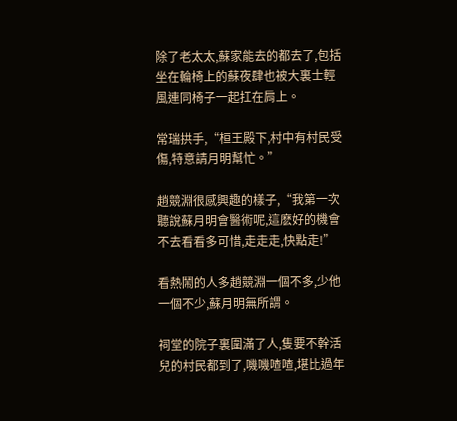除了老太太,蘇家能去的都去了,包括坐在輪椅上的蘇夜肆也被大裏士輕風連同椅子一起扛在肩上。

常瑞拱手,“桓王殿下,村中有村民受傷,特意請月明幫忙。”

趙競淵很感興趣的樣子,“我第一次聽說蘇月明會醫術呢,這麽好的機會不去看看多可惜,走走走,快點走!”

看熱鬧的人多趙競淵一個不多,少他一個不少,蘇月明無所謂。

祠堂的院子裏圍滿了人,隻要不幹活兒的村民都到了,嘰嘰喳喳,堪比過年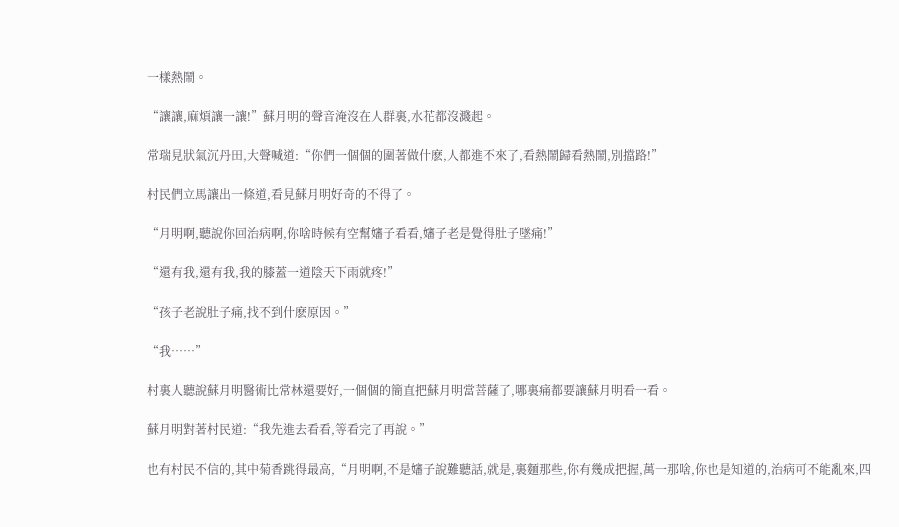一樣熱鬧。

“讓讓,麻煩讓一讓!”蘇月明的聲音淹沒在人群裏,水花都沒濺起。

常瑞見狀氣沉丹田,大聲喊道:“你們一個個的圍著做什麽,人都進不來了,看熱鬧歸看熱鬧,別擋路!”

村民們立馬讓出一條道,看見蘇月明好奇的不得了。

“月明啊,聽說你回治病啊,你啥時候有空幫嬸子看看,嬸子老是覺得肚子墜痛!”

“還有我,還有我,我的膝蓋一道陰天下雨就疼!”

“孩子老說肚子痛,找不到什麽原因。”

“我……”

村裏人聽說蘇月明醫術比常林還要好,一個個的簡直把蘇月明當菩薩了,哪裏痛都要讓蘇月明看一看。

蘇月明對著村民道:“我先進去看看,等看完了再說。”

也有村民不信的,其中菊香跳得最高,“月明啊,不是嬸子說難聽話,就是,裏麵那些,你有幾成把握,萬一那啥,你也是知道的,治病可不能亂來,四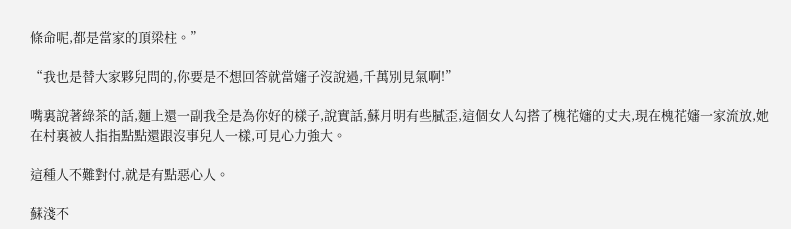條命呢,都是當家的頂梁柱。”

“我也是替大家夥兒問的,你要是不想回答就當嬸子沒說過,千萬別見氣啊!”

嘴裏說著綠茶的話,麵上還一副我全是為你好的樣子,說實話,蘇月明有些膩歪,這個女人勾搭了槐花嬸的丈夫,現在槐花嬸一家流放,她在村裏被人指指點點還跟沒事兒人一樣,可見心力強大。

這種人不難對付,就是有點惡心人。

蘇淺不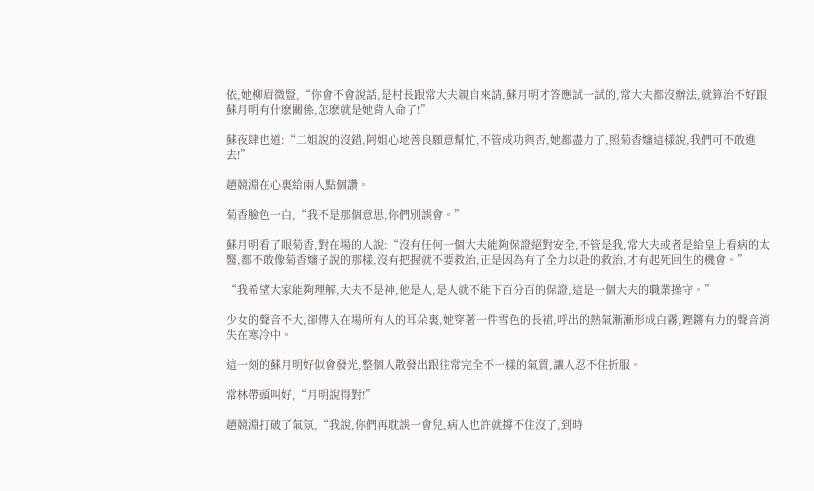依,她柳眉微豎,“你會不會說話,是村長跟常大夫親自來請,蘇月明才答應試一試的,常大夫都沒辦法,就算治不好跟蘇月明有什麽關係,怎麽就是她背人命了!”

蘇夜肆也道:“二姐說的沒錯,阿姐心地善良願意幫忙,不管成功與否,她都盡力了,照菊香嬸這樣說,我們可不敢進去!”

趙競淵在心裏給兩人點個讚。

菊香臉色一白,“我不是那個意思,你們別誤會。”

蘇月明看了眼菊香,對在場的人說:“沒有任何一個大夫能夠保證絕對安全,不管是我,常大夫或者是給皇上看病的太醫,都不敢像菊香嬸子說的那樣,沒有把握就不要救治,正是因為有了全力以赴的救治,才有起死回生的機會。”

“我希望大家能夠理解,大夫不是神,他是人,是人就不能下百分百的保證,這是一個大夫的職業操守。”

少女的聲音不大,卻傳入在場所有人的耳朵裏,她穿著一件雪色的長裙,呼出的熱氣漸漸形成白霧,鏗鏘有力的聲音消失在寒冷中。

這一刻的蘇月明好似會發光,整個人散發出跟往常完全不一樣的氣質,讓人忍不住折服。

常林帶頭叫好,“月明說得對!”

趙競淵打破了氣氛,“我說,你們再耽誤一會兒,病人也許就撐不住沒了,到時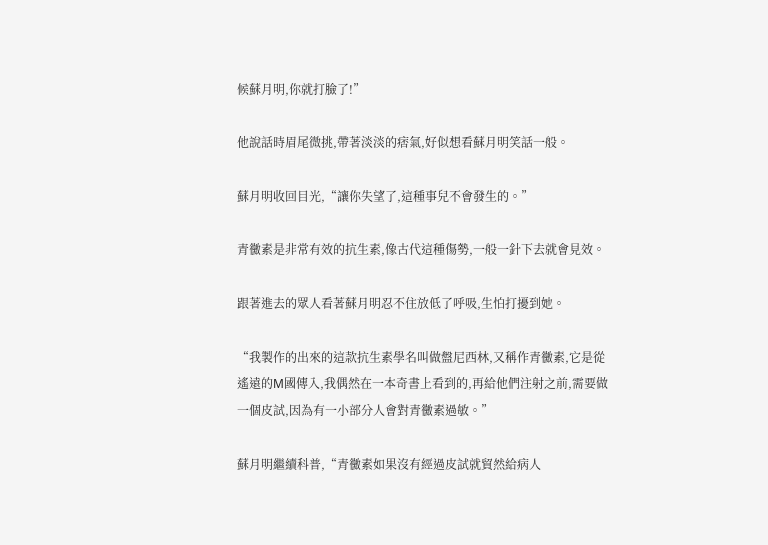候蘇月明,你就打臉了!”

他說話時眉尾微挑,帶著淡淡的痞氣,好似想看蘇月明笑話一般。

蘇月明收回目光,“讓你失望了,這種事兒不會發生的。”

青黴素是非常有效的抗生素,像古代這種傷勢,一般一針下去就會見效。

跟著進去的眾人看著蘇月明忍不住放低了呼吸,生怕打擾到她。

“我製作的出來的這款抗生素學名叫做盤尼西林,又稱作青黴素,它是從遙遠的M國傳入,我偶然在一本奇書上看到的,再給他們注射之前,需要做一個皮試,因為有一小部分人會對青黴素過敏。”

蘇月明繼續科普,“青黴素如果沒有經過皮試就貿然給病人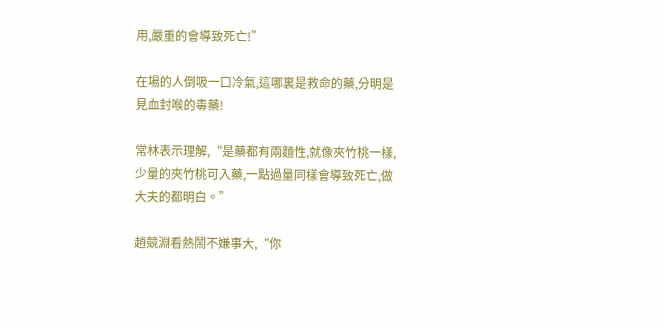用,嚴重的會導致死亡!”

在場的人倒吸一口冷氣,這哪裏是救命的藥,分明是見血封喉的毒藥!

常林表示理解,“是藥都有兩麵性,就像夾竹桃一樣,少量的夾竹桃可入藥,一點過量同樣會導致死亡,做大夫的都明白。”

趙競淵看熱鬧不嫌事大,“你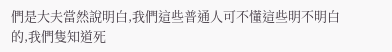們是大夫當然說明白,我們這些普通人可不懂這些明不明白的,我們隻知道死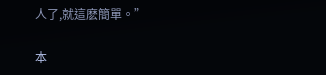人了,就這麽簡單。”

本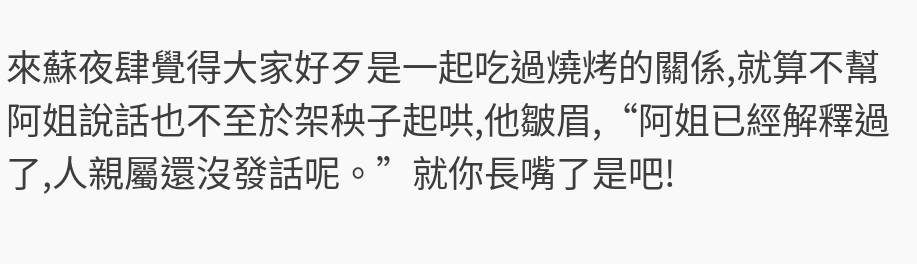來蘇夜肆覺得大家好歹是一起吃過燒烤的關係,就算不幫阿姐說話也不至於架秧子起哄,他皺眉,“阿姐已經解釋過了,人親屬還沒發話呢。”就你長嘴了是吧!